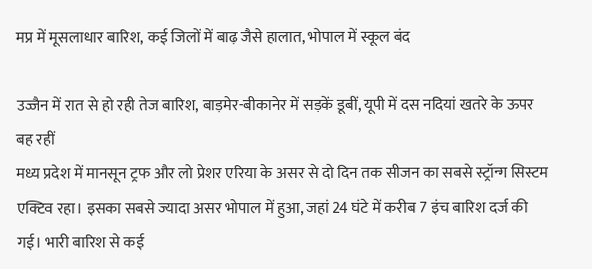मप्र में मूसलाधार बारिश, कई जिलों में बाढ़ जैसे हालात, भोपाल में स्कूल बंद

उज्जैन में रात से हो रही तेज बारिश, बाड़मेर-बीकानेर में सड़कें डूबीं, यूपी में दस नदियां खतरे के ऊपर बह रहीं
मध्य प्रदेश में मानसून ट्रफ और लो प्रेशर एरिया के असर से दो दिन तक सीजन का सबसे स्ट्रॉन्ग सिस्टम एक्टिव रहा। इसका सबसे ज्यादा असर भोपाल में हुआ, जहां 24 घंटे में करीब 7 इंच बारिश दर्ज की गई। भारी बारिश से कई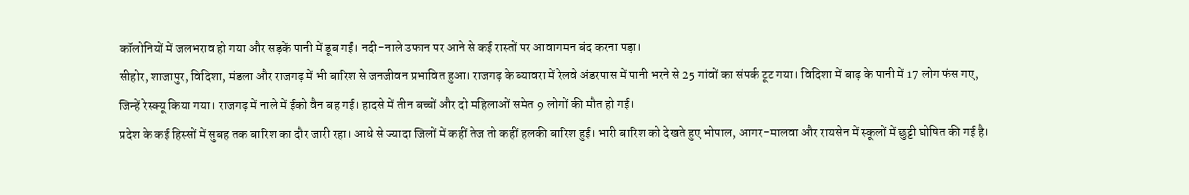कॉलोनियों में जलभराव हो गया और सड़कें पानी में डूब गईं। नदी-नाले उफान पर आने से कई रास्तों पर आवागमन बंद करना पड़ा।
सीहोर, शाजापुर, विदिशा, मंडला और राजगढ़ में भी बारिश से जनजीवन प्रभावित हुआ। राजगढ़ के ब्यावरा में रेलवे अंडरपास में पानी भरने से 25 गांवों का संपर्क टूट गया। विदिशा में बाढ़ के पानी में 17 लोग फंस गए, जिन्हें रेस्क्यू किया गया। राजगढ़ में नाले में ईको वैन बह गई। हादसे में तीन बच्चों और दो महिलाओं समेत 9 लोगों की मौत हो गई।
प्रदेश के कई हिस्सों में सुबह तक बारिश का दौर जारी रहा। आधे से ज्यादा जिलों में कहीं तेज तो कहीं हलकी बारिश हुई। भारी बारिश को देखते हुए भोपाल, आगर-मालवा और रायसेन में स्कूलों में छुट्टी घोषित की गई है।